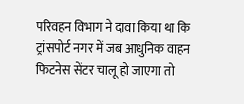परिवहन विभाग ने दावा किया था कि ट्रांसपोर्ट नगर में जब आधुनिक वाहन फिटनेस सेंटर चालू हो जाएगा तो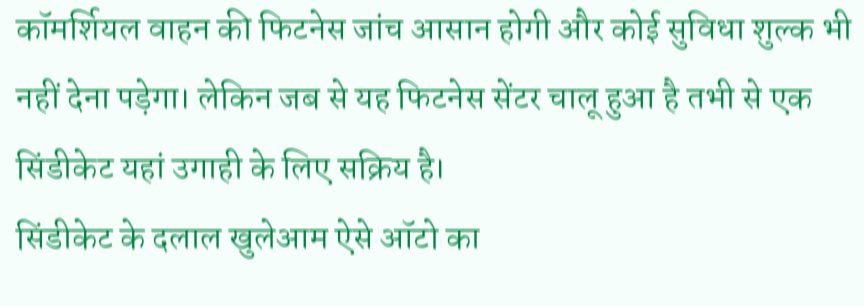कॉमर्शियल वाहन की फिटनेस जांच आसान होगी और कोई सुविधा शुल्क भी नहीं देना पड़ेगा। लेकिन जब से यह फिटनेस सेंटर चालू हुआ है तभी से एक सिंडीकेट यहां उगाही के लिए सक्रिय है।
सिंडीकेट के दलाल खुलेआम ऐसे ऑटो का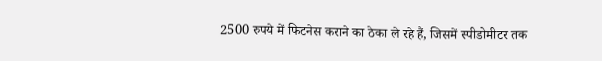2500 रुपये में फिटनेस कराने का ठेका ले रहे हैं, जिसमें स्पीडोमीटर तक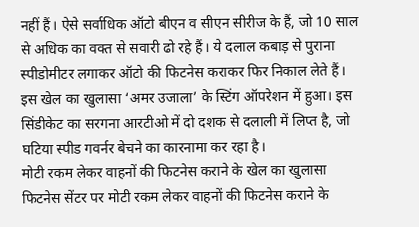नहीं हैं। ऐसे सर्वाधिक ऑटो बीएन व सीएन सीरीज के हैं, जो 10 साल से अधिक का वक्त से सवारी ढो रहे हैं। ये दलाल कबाड़ से पुराना स्पीडोमीटर लगाकर ऑटो की फिटनेस कराकर फिर निकाल लेते हैं।
इस खेल का खुलासा ‘अमर उजाला’ के स्टिंग ऑपरेशन में हुआ। इस सिंडीकेट का सरगना आरटीओ में दो दशक से दलाली में लिप्त है, जो घटिया स्पीड गवर्नर बेचने का कारनामा कर रहा है।
मोटी रकम लेकर वाहनों की फिटनेस कराने के खेल का खुलासा
फिटनेस सेंटर पर मोटी रकम लेकर वाहनों की फिटनेस कराने के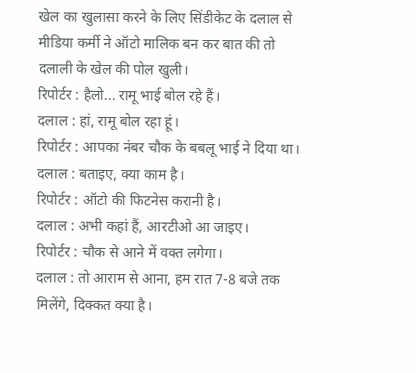खेल का खुलासा करने के लिए सिंडीकेट के दलाल से मीडिया कर्मी ने ऑटो मालिक बन कर बात की तो दलाली के खेल की पोल खुली।
रिपोर्टर : हैलो... रामू भाई बोल रहे हैं।
दलाल : हां, रामू बोल रहा हूं।
रिपोर्टर : आपका नंबर चौक के बबलू भाई ने दिया था।
दलाल : बताइए, क्या काम है।
रिपोर्टर : ऑटो की फिटनेस करानी है।
दलाल : अभी कहां हैं, आरटीओ आ जाइए।
रिपोर्टर : चौक से आने में वक्त लगेगा।
दलाल : तो आराम से आना, हम रात 7-8 बजे तक मिलेंगे, दिक्कत क्या है।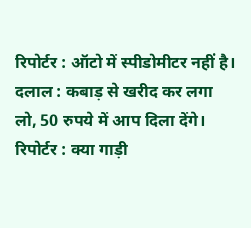रिपोर्टर : ऑटो में स्पीडोमीटर नहीं है।
दलाल : कबाड़ से खरीद कर लगा लो, 50 रुपये में आप दिला देंगे।
रिपोर्टर : क्या गाड़ी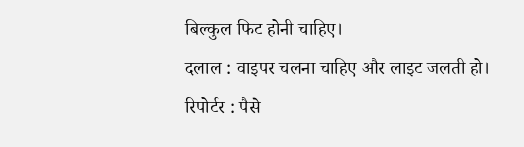बिल्कुल फिट होनी चाहिए।
दलाल : वाइपर चलना चाहिए और लाइट जलती हो।
रिपोर्टर : पैसे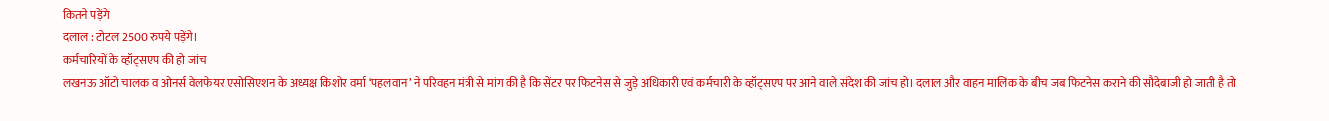कितने पड़ेंगे
दलाल : टोटल 2500 रुपये पड़ेंगे।
कर्मचारियों के व्हॉट्सएप की हो जांच
लखनऊ ऑटो चालक व ओनर्स वेलफेयर एसोसिएशन के अध्यक्ष किशोर वर्मा ‘पहलवान’ ने परिवहन मंत्री से मांग की है कि सेंटर पर फिटनेस से जुड़े अधिकारी एवं कर्मचारी के व्हॉट्सएप पर आने वाले संदेश की जांच हो। दलाल और वाहन मालिक के बीच जब फिटनेस कराने की सौदेबाजी हो जाती है तो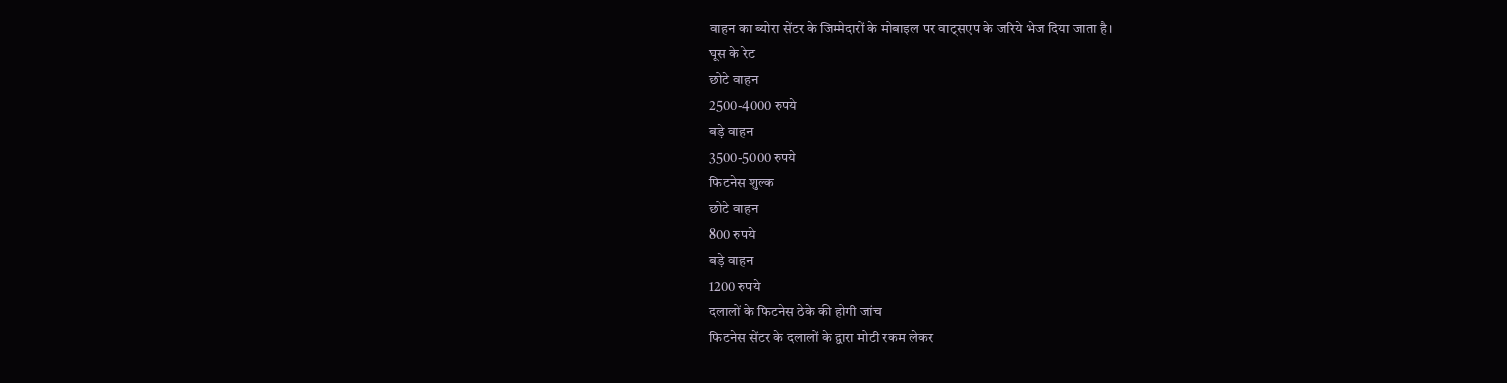वाहन का ब्योरा सेंटर के जिम्मेदारों के मोबाइल पर वाट्सएप के जरिये भेज दिया जाता है।
घूस के रेट
छोटे वाहन
2500-4000 रुपये
बड़े वाहन
3500-5000 रुपये
फिटनेस शुल्क
छोटे वाहन
800 रुपये
बड़े वाहन
1200 रुपये
दलालों के फिटनेस ठेके की होगी जांच
फिटनेस सेंटर के दलालों के द्वारा मोटी रकम लेकर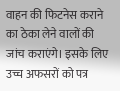वाहन की फिटनेस कराने का ठेका लेने वालों की जांच कराएंगे। इसके लिए उच्च अफसरों को पत्र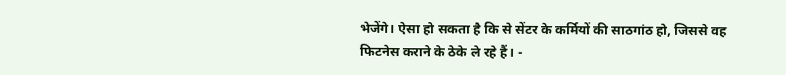भेजेंगे। ऐसा हो सकता है कि से सेंटर के कर्मियों की साठगांठ हो, जिससे वह फिटनेस कराने के ठेके ले रहे हैं। -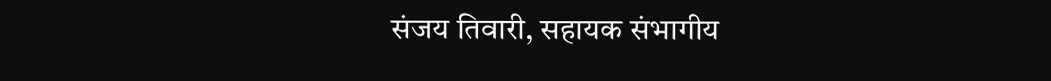संजय तिवारी, सहायक संभागीय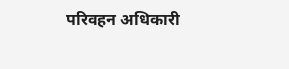परिवहन अधिकारी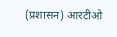(प्रशासन) आरटीओ